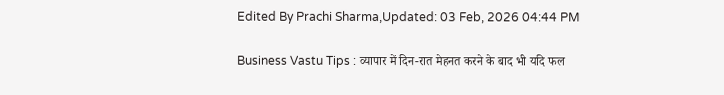Edited By Prachi Sharma,Updated: 03 Feb, 2026 04:44 PM

Business Vastu Tips : व्यापार में दिन-रात मेहनत करने के बाद भी यदि फल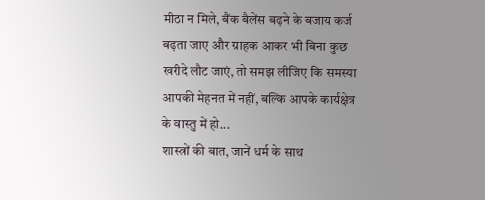मीठा न मिले, बैंक बैलेंस बढ़ने के बजाय कर्ज बढ़ता जाए और ग्राहक आकर भी बिना कुछ खरीदे लौट जाएं, तो समझ लीजिए कि समस्या आपकी मेहनत में नहीं, बल्कि आपके कार्यक्षेत्र के वास्तु में हो...
शास्त्रों की बात, जानें धर्म के साथ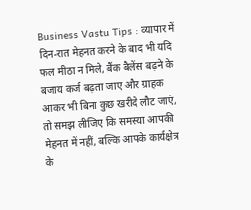Business Vastu Tips : व्यापार में दिन-रात मेहनत करने के बाद भी यदि फल मीठा न मिले, बैंक बैलेंस बढ़ने के बजाय कर्ज बढ़ता जाए और ग्राहक आकर भी बिना कुछ खरीदे लौट जाएं, तो समझ लीजिए कि समस्या आपकी मेहनत में नहीं, बल्कि आपके कार्यक्षेत्र के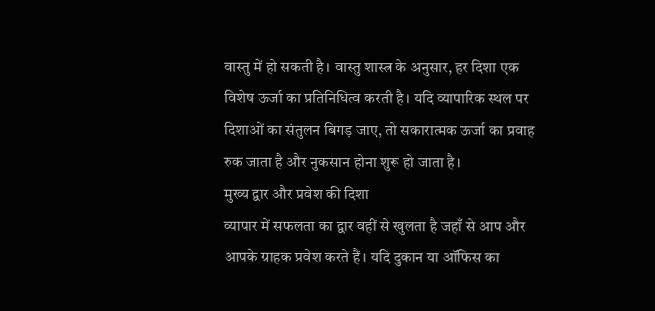वास्तु में हो सकती है। वास्तु शास्त्र के अनुसार, हर दिशा एक विशेष ऊर्जा का प्रतिनिधित्व करती है। यदि व्यापारिक स्थल पर दिशाओं का संतुलन बिगड़ जाए, तो सकारात्मक ऊर्जा का प्रवाह रुक जाता है और नुकसान होना शुरू हो जाता है।
मुख्य द्वार और प्रवेश की दिशा
व्यापार में सफलता का द्वार वहीं से खुलता है जहाँ से आप और आपके ग्राहक प्रवेश करते हैं। यदि दुकान या ऑफिस का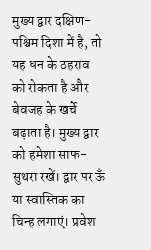मुख्य द्वार दक्षिण-पश्चिम दिशा में है, तो यह धन के ठहराव को रोकता है और बेवजह के खर्चे बढ़ाता है। मुख्य द्वार को हमेशा साफ-सुथरा रखें। द्वार पर ऊँ या स्वास्तिक का चिन्ह लगाएं। प्रवेश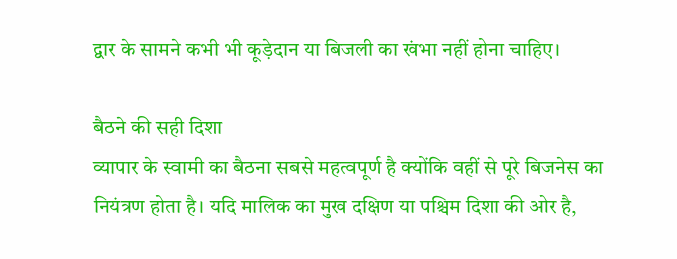द्वार के सामने कभी भी कूड़ेदान या बिजली का खंभा नहीं होना चाहिए।

बैठने की सही दिशा
व्यापार के स्वामी का बैठना सबसे महत्वपूर्ण है क्योंकि वहीं से पूरे बिजनेस का नियंत्रण होता है। यदि मालिक का मुख दक्षिण या पश्चिम दिशा की ओर है,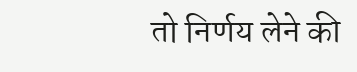तो निर्णय लेने की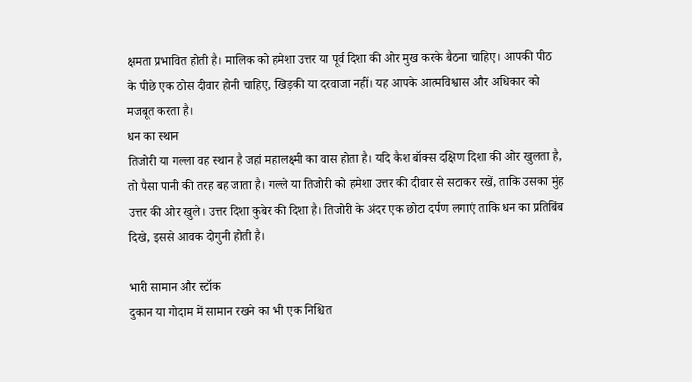क्षमता प्रभावित होती है। मालिक को हमेशा उत्तर या पूर्व दिशा की ओर मुख करके बैठना चाहिए। आपकी पीठ के पीछे एक ठोस दीवार होनी चाहिए, खिड़की या दरवाजा नहीं। यह आपके आत्मविश्वास और अधिकार को मजबूत करता है।
धन का स्थान
तिजोरी या गल्ला वह स्थान है जहां महालक्ष्मी का वास होता है। यदि कैश बॉक्स दक्षिण दिशा की ओर खुलता है, तो पैसा पानी की तरह बह जाता है। गल्ले या तिजोरी को हमेशा उत्तर की दीवार से सटाकर रखें, ताकि उसका मुंह उत्तर की ओर खुले। उत्तर दिशा कुबेर की दिशा है। तिजोरी के अंदर एक छोटा दर्पण लगाएं ताकि धन का प्रतिबिंब दिखे, इससे आवक दोगुनी होती है।

भारी सामान और स्टॉक
दुकान या गोदाम में सामान रखने का भी एक निश्चित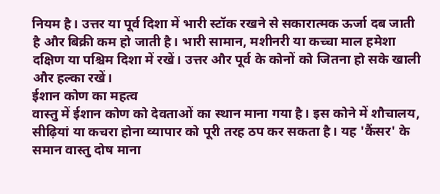नियम है। उत्तर या पूर्व दिशा में भारी स्टॉक रखने से सकारात्मक ऊर्जा दब जाती है और बिक्री कम हो जाती है। भारी सामान, मशीनरी या कच्चा माल हमेशा दक्षिण या पश्चिम दिशा में रखें। उत्तर और पूर्व के कोनों को जितना हो सके खाली और हल्का रखें।
ईशान कोण का महत्व
वास्तु में ईशान कोण को देवताओं का स्थान माना गया है। इस कोने में शौचालय, सीढ़ियां या कचरा होना व्यापार को पूरी तरह ठप कर सकता है। यह 'कैंसर' के समान वास्तु दोष माना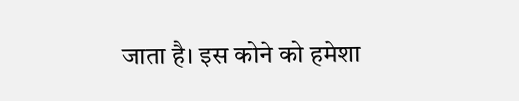जाता है। इस कोने को हमेशा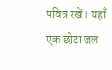पवित्र रखें। यहाँ एक छोटा जल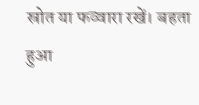स्रोत या फव्वारा रखें। बहता हुआ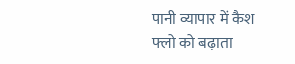पानी व्यापार में कैश फ्लो को बढ़ाता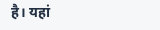है। यहां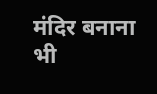मंदिर बनाना भी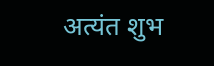अत्यंत शुभ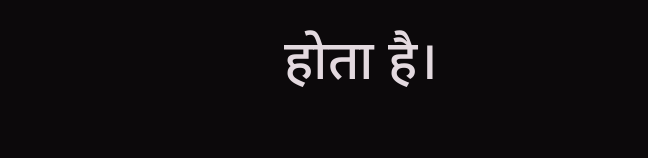होता है।